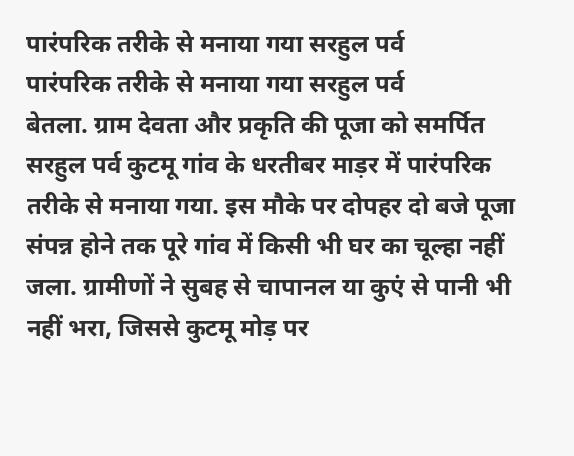पारंपरिक तरीके से मनाया गया सरहुल पर्व
पारंपरिक तरीके से मनाया गया सरहुल पर्व
बेतला. ग्राम देवता और प्रकृति की पूजा को समर्पित सरहुल पर्व कुटमू गांव के धरतीबर माड़र में पारंपरिक तरीके से मनाया गया. इस मौके पर दोपहर दो बजे पूजा संपन्न होने तक पूरे गांव में किसी भी घर का चूल्हा नहीं जला. ग्रामीणों ने सुबह से चापानल या कुएं से पानी भी नहीं भरा, जिससे कुटमू मोड़ पर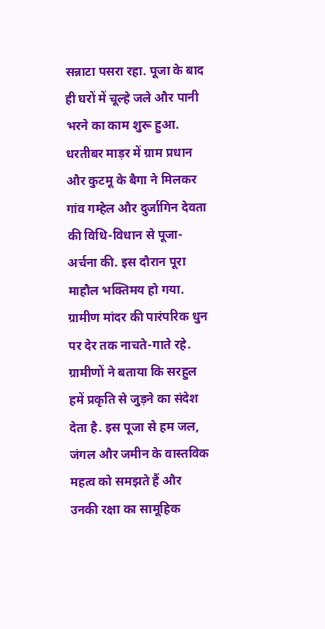सन्नाटा पसरा रहा. पूजा के बाद ही घरों में चूल्हे जले और पानी भरने का काम शुरू हुआ. धरतीबर माड़र में ग्राम प्रधान और कुटमू के बैगा ने मिलकर गांव गम्हेल और दुर्जागिन देवता की विधि-विधान से पूजा-अर्चना की. इस दौरान पूरा माहौल भक्तिमय हो गया. ग्रामीण मांदर की पारंपरिक धुन पर देर तक नाचते-गाते रहे. ग्रामीणों ने बताया कि सरहुल हमें प्रकृति से जुड़ने का संदेश देता है. इस पूजा से हम जल, जंगल और जमीन के वास्तविक महत्व को समझते हैं और उनकी रक्षा का सामूहिक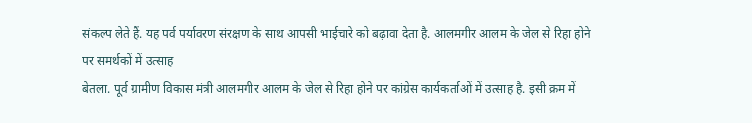संकल्प लेते हैं. यह पर्व पर्यावरण संरक्षण के साथ आपसी भाईचारे को बढ़ावा देता है. आलमगीर आलम के जेल से रिहा होने पर समर्थकों में उत्साह
बेतला. पूर्व ग्रामीण विकास मंत्री आलमगीर आलम के जेल से रिहा होने पर कांग्रेस कार्यकर्ताओं में उत्साह है. इसी क्रम में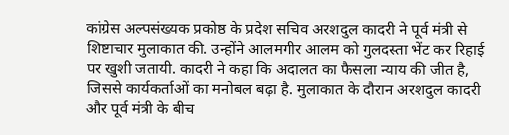कांग्रेस अल्पसंख्यक प्रकोष्ठ के प्रदेश सचिव अरशदुल कादरी ने पूर्व मंत्री से शिष्टाचार मुलाकात की. उन्होंने आलमगीर आलम को गुलदस्ता भेंट कर रिहाई पर खुशी जतायी. कादरी ने कहा कि अदालत का फैसला न्याय की जीत है, जिससे कार्यकर्ताओं का मनोबल बढ़ा है. मुलाकात के दौरान अरशदुल कादरी और पूर्व मंत्री के बीच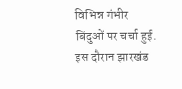विभिन्न गंभीर बिंदुओं पर चर्चा हुई. इस दौरान झारखंड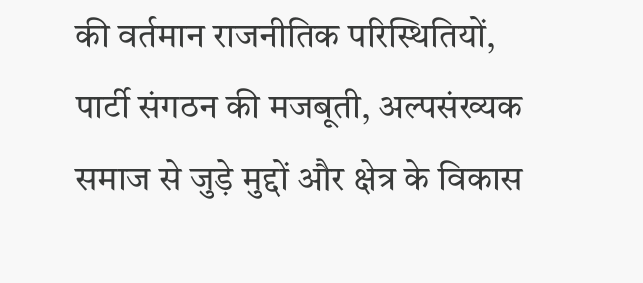की वर्तमान राजनीतिक परिस्थितियों, पार्टी संगठन की मजबूती, अल्पसंख्यक समाज से जुड़े मुद्दों और क्षेत्र के विकास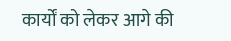कार्यों को लेकर आगे की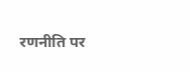रणनीति पर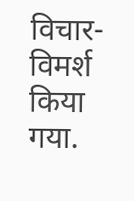विचार-विमर्श किया गया.